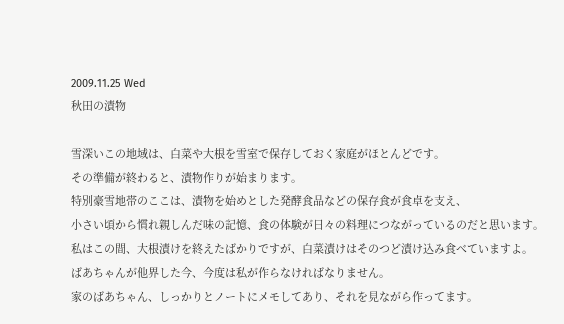2009.11.25 Wed
秋田の漬物

雪深いこの地域は、白菜や大根を雪室で保存しておく家庭がほとんどです。
その準備が終わると、漬物作りが始まります。
特別豪雪地帯のここは、漬物を始めとした発酵食品などの保存食が食卓を支え、
小さい頃から慣れ親しんだ味の記憶、食の体験が日々の料理につながっているのだと思います。
私はこの間、大根漬けを終えたばかりですが、白菜漬けはそのつど漬け込み食べていますよ。
ばあちゃんが他界した今、今度は私が作らなければなりません。
家のばあちゃん、しっかりとノートにメモしてあり、それを見ながら作ってます。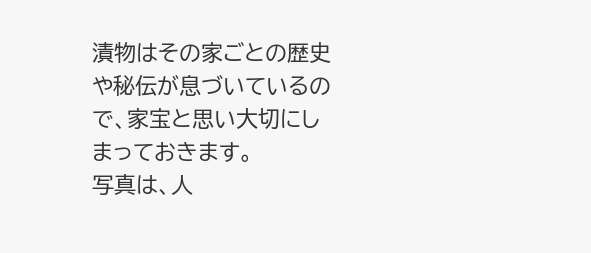漬物はその家ごとの歴史や秘伝が息づいているので、家宝と思い大切にしまっておきます。
写真は、人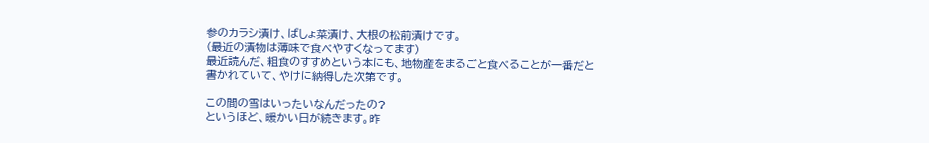参のカラシ漬け、ばしょ菜漬け、大根の松前漬けです。
(最近の漬物は薄味で食べやすくなってます)
最近読んだ、粗食のすすめという本にも、地物産をまるごと食べることが一番だと
書かれていて、やけに納得した次第です。

この間の雪はいったいなんだったの?
というほど、暖かい日が続きます。昨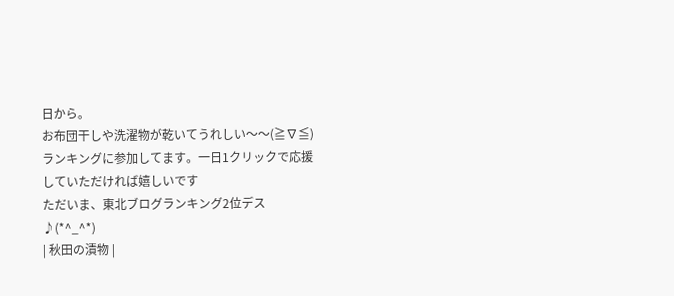日から。
お布団干しや洗濯物が乾いてうれしい〜〜(≧∇≦)
ランキングに参加してます。一日1クリックで応援していただければ嬉しいです
ただいま、東北ブログランキング2位デス♪(*^_^*)
| 秋田の漬物 |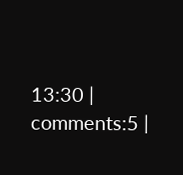13:30 | comments:5 |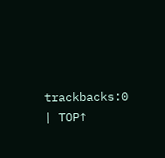trackbacks:0 | TOP↑